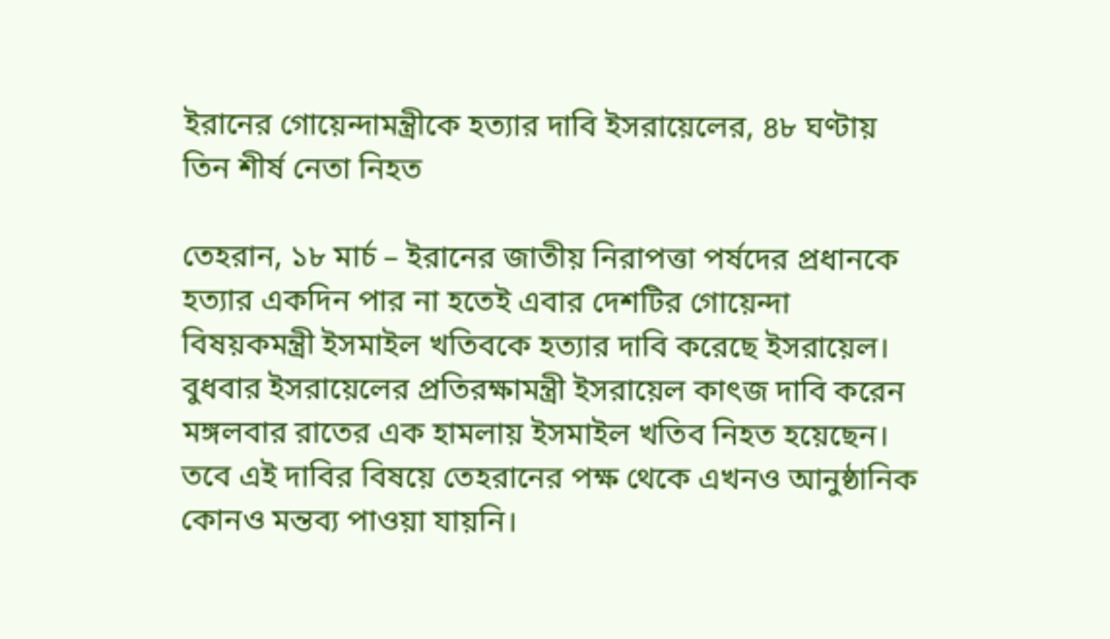ইরানের গোয়েন্দামন্ত্রীকে হত্যার দাবি ইসরায়েলের, ৪৮ ঘণ্টায় তিন শীর্ষ নেতা নিহত

তেহরান, ১৮ মার্চ – ইরানের জাতীয় নিরাপত্তা পর্ষদের প্রধানকে হত্যার একদিন পার না হতেই এবার দেশটির গোয়েন্দা বিষয়কমন্ত্রী ইসমাইল খতিবকে হত্যার দাবি করেছে ইসরায়েল।
বুধবার ইসরায়েলের প্রতিরক্ষামন্ত্রী ইসরায়েল কাৎজ দাবি করেন মঙ্গলবার রাতের এক হামলায় ইসমাইল খতিব নিহত হয়েছেন। তবে এই দাবির বিষয়ে তেহরানের পক্ষ থেকে এখনও আনুষ্ঠানিক কোনও মন্তব্য পাওয়া যায়নি।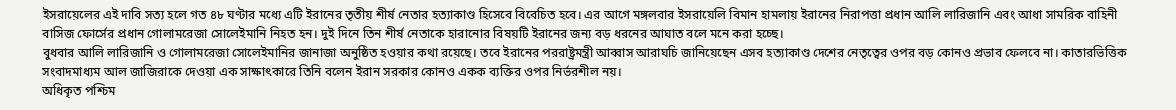ইসরায়েলের এই দাবি সত্য হলে গত ৪৮ ঘণ্টার মধ্যে এটি ইরানের তৃতীয় শীর্ষ নেতার হত্যাকাণ্ড হিসেবে বিবেচিত হবে। এর আগে মঙ্গলবার ইসরায়েলি বিমান হামলায় ইরানের নিরাপত্তা প্রধান আলি লারিজানি এবং আধা সামরিক বাহিনী বাসিজ ফোর্সের প্রধান গোলামরেজা সোলেইমানি নিহত হন। দুই দিনে তিন শীর্ষ নেতাকে হারানোর বিষয়টি ইরানের জন্য বড় ধরনের আঘাত বলে মনে করা হচ্ছে।
বুধবার আলি লারিজানি ও গোলামরেজা সোলেইমানির জানাজা অনুষ্ঠিত হওয়ার কথা রয়েছে। তবে ইরানের পররাষ্ট্রমন্ত্রী আব্বাস আরাঘচি জানিয়েছেন এসব হত্যাকাণ্ড দেশের নেতৃত্বের ওপর বড় কোনও প্রভাব ফেলবে না। কাতারভিত্তিক সংবাদমাধ্যম আল জাজিরাকে দেওয়া এক সাক্ষাৎকারে তিনি বলেন ইরান সরকার কোনও একক ব্যক্তির ওপর নির্ভরশীল নয়।
অধিকৃত পশ্চিম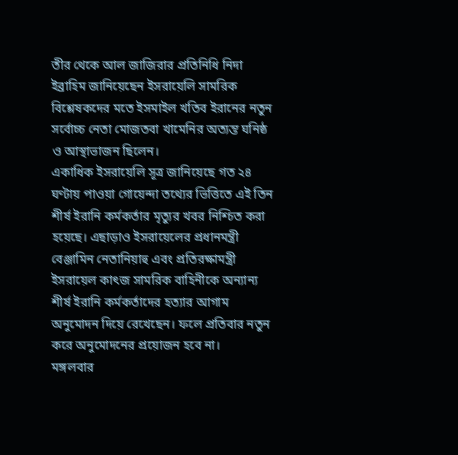তীর থেকে আল জাজিরার প্রতিনিধি নিদা ইব্রাহিম জানিয়েছেন ইসরায়েলি সামরিক বিশ্লেষকদের মতে ইসমাইল খতিব ইরানের নতুন সর্বোচ্চ নেতা মোজতবা খামেনির অত্যন্ত ঘনিষ্ঠ ও আস্থাভাজন ছিলেন।
একাধিক ইসরায়েলি সূত্র জানিয়েছে গত ২৪ ঘণ্টায় পাওয়া গোয়েন্দা তথ্যের ভিত্তিতে এই তিন শীর্ষ ইরানি কর্মকর্তার মৃত্যুর খবর নিশ্চিত করা হয়েছে। এছাড়াও ইসরায়েলের প্রধানমন্ত্রী বেঞ্জামিন নেতানিয়াহু এবং প্রতিরক্ষামন্ত্রী ইসরায়েল কাৎজ সামরিক বাহিনীকে অন্যান্য শীর্ষ ইরানি কর্মকর্তাদের হত্যার আগাম অনুমোদন দিয়ে রেখেছেন। ফলে প্রতিবার নতুন করে অনুমোদনের প্রয়োজন হবে না।
মঙ্গলবার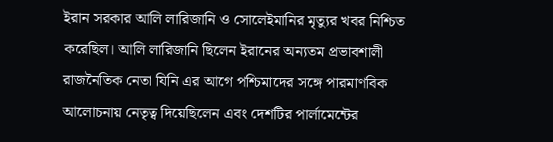ইরান সরকার আলি লারিজানি ও সোলেইমানির মৃত্যুর খবর নিশ্চিত করেছিল। আলি লারিজানি ছিলেন ইরানের অন্যতম প্রভাবশালী রাজনৈতিক নেতা যিনি এর আগে পশ্চিমাদের সঙ্গে পারমাণবিক আলোচনায় নেতৃত্ব দিয়েছিলেন এবং দেশটির পার্লামেন্টের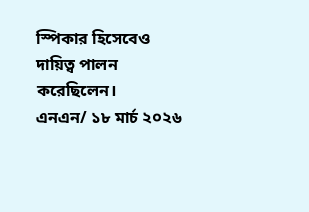স্পিকার হিসেবেও দায়িত্ব পালন করেছিলেন।
এনএন/ ১৮ মার্চ ২০২৬